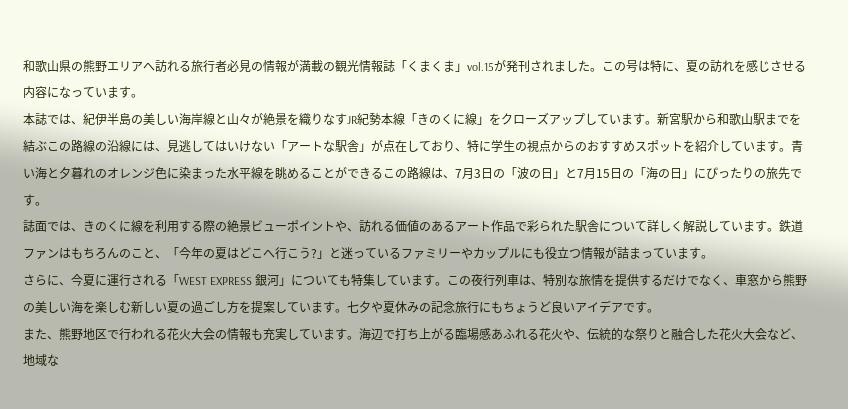和歌山県の熊野エリアへ訪れる旅行者必見の情報が満載の観光情報誌「くまくま」vol.15が発刊されました。この号は特に、夏の訪れを感じさせる内容になっています。
本誌では、紀伊半島の美しい海岸線と山々が絶景を織りなすJR紀勢本線「きのくに線」をクローズアップしています。新宮駅から和歌山駅までを結ぶこの路線の沿線には、見逃してはいけない「アートな駅舎」が点在しており、特に学生の視点からのおすすめスポットを紹介しています。青い海と夕暮れのオレンジ色に染まった水平線を眺めることができるこの路線は、7月3日の「波の日」と7月15日の「海の日」にぴったりの旅先です。
誌面では、きのくに線を利用する際の絶景ビューポイントや、訪れる価値のあるアート作品で彩られた駅舎について詳しく解説しています。鉄道ファンはもちろんのこと、「今年の夏はどこへ行こう?」と迷っているファミリーやカップルにも役立つ情報が詰まっています。
さらに、今夏に運行される「WEST EXPRESS 銀河」についても特集しています。この夜行列車は、特別な旅情を提供するだけでなく、車窓から熊野の美しい海を楽しむ新しい夏の過ごし方を提案しています。七夕や夏休みの記念旅行にもちょうど良いアイデアです。
また、熊野地区で行われる花火大会の情報も充実しています。海辺で打ち上がる臨場感あふれる花火や、伝統的な祭りと融合した花火大会など、地域な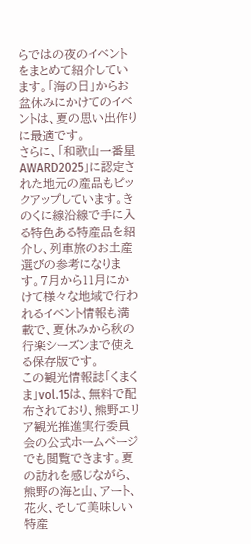らではの夜のイベントをまとめて紹介しています。「海の日」からお盆休みにかけてのイベントは、夏の思い出作りに最適です。
さらに、「和歌山一番星AWARD2025」に認定された地元の産品もピックアップしています。きのくに線沿線で手に入る特色ある特産品を紹介し、列車旅のお土産選びの参考になります。7月から11月にかけて様々な地域で行われるイベント情報も満載で、夏休みから秋の行楽シーズンまで使える保存版です。
この観光情報誌「くまくま」vol.15は、無料で配布されており、熊野エリア観光推進実行委員会の公式ホームページでも閲覧できます。夏の訪れを感じながら、熊野の海と山、アート、花火、そして美味しい特産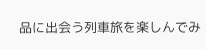品に出会う列車旅を楽しんでみ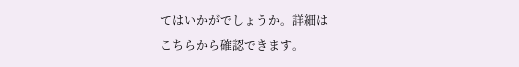てはいかがでしょうか。詳細は
こちらから確認できます。